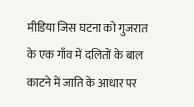मीडिया जिस घटना को गुजरात के एक गाँव में दलितों के बाल काटने में जाति के आधार पर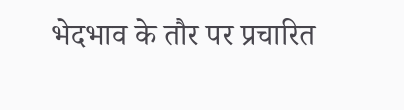भेदभाव के तौर पर प्रचारित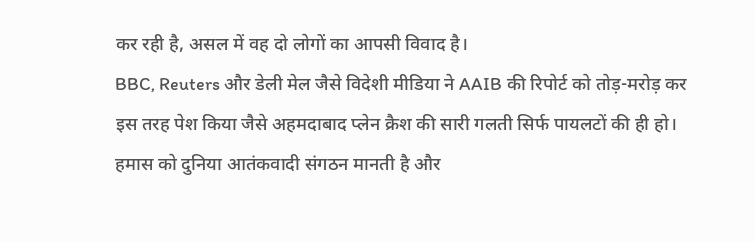कर रही है, असल में वह दो लोगों का आपसी विवाद है।
BBC, Reuters और डेली मेल जैसे विदेशी मीडिया ने AAIB की रिपोर्ट को तोड़-मरोड़ कर इस तरह पेश किया जैसे अहमदाबाद प्लेन क्रैश की सारी गलती सिर्फ पायलटों की ही हो।
हमास को दुनिया आतंकवादी संगठन मानती है और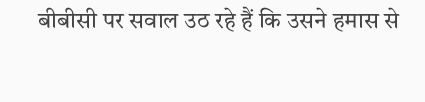बीबीसी पर सवाल उठ रहे हैं कि उसने हमास से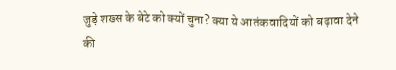जुड़े शख्स के बेटे को क्यों चुना? क्या ये आतंकवादियों को बढ़ावा देने की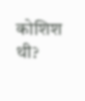कोशिश थी?